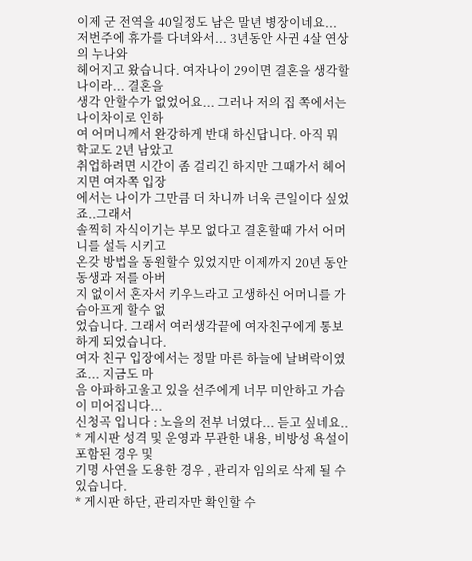이제 군 전역을 40일정도 남은 말년 병장이네요...
저번주에 휴가를 다녀와서... 3년동안 사귄 4살 연상의 누나와
헤어지고 왔습니다. 여자나이 29이면 결혼을 생각할나이라... 결혼을
생각 안할수가 없었어요... 그러나 저의 집 쪽에서는 나이차이로 인하
여 어머니께서 완강하게 반대 하신답니다. 아직 뭐 학교도 2년 남았고
취업하려면 시간이 좀 걸리긴 하지만 그때가서 헤어지면 여자쪽 입장
에서는 나이가 그만큼 더 차니까 너욱 큰일이다 싶었죠..그래서
솔찍히 자식이기는 부모 없다고 결혼할때 가서 어머니를 설득 시키고
온갖 방법을 동원할수 있었지만 이제까지 20년 동안 동생과 저를 아버
지 없이서 혼자서 키우느라고 고생하신 어머니를 가슴아프게 할수 없
었습니다. 그래서 여러생각끝에 여자친구에게 통보 하게 되었습니다.
여자 친구 입장에서는 정말 마른 하늘에 날벼락이였죠... 지금도 마
음 아파하고울고 있을 선주에게 너무 미안하고 가슴이 미어집니다...
신청곡 입니다 : 노을의 전부 너였다... 듣고 싶네요..
* 게시판 성격 및 운영과 무관한 내용, 비방성 욕설이 포함된 경우 및
기명 사연을 도용한 경우 , 관리자 임의로 삭제 될 수 있습니다.
* 게시판 하단, 관리자만 확인할 수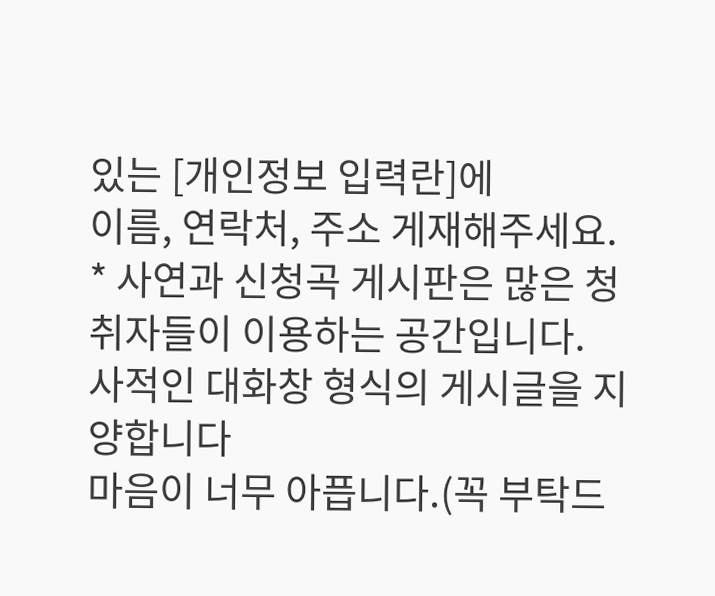있는 [개인정보 입력란]에
이름, 연락처, 주소 게재해주세요.
* 사연과 신청곡 게시판은 많은 청취자들이 이용하는 공간입니다.
사적인 대화창 형식의 게시글을 지양합니다
마음이 너무 아픕니다.(꼭 부탁드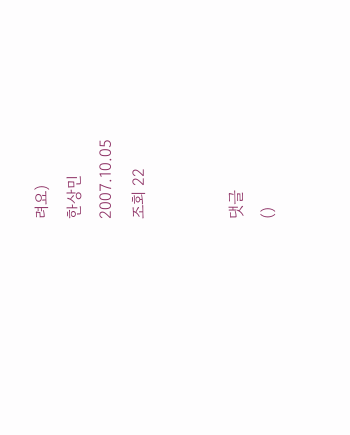려요)
한상민
2007.10.05
조회 22


댓글
()